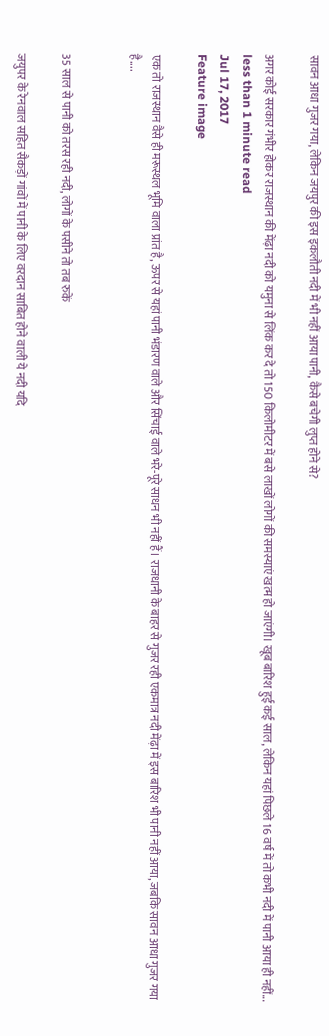सावन आधा गुजर गया, लेकिन जयपुर की इस इकलौती नदी में भी नहीं आया पानी, कैसे बचेगी लुप्त होने से?

अगर कोई सरकार गंभीर होकर राजस्थान की मेंढ़ा नदी को यमुना से लिंक कर दे तो 150 किलोमीटर में बसे लाखों लोगों की समस्याएं खत्म हो जाएंगी। खूब बारिश हुई कई साल, लेकिन यहां पिछले 16 वर्ष में तो कभी नदी में पानी आया ही नहीं...
less than 1 minute read
Jul 17, 2017
Feature image

एक तो राजस्थान वैसे ही मरूस्थल भूमि वाला प्रांत है, ऊपर से यहां पानी भंडारण वाले और सिंचाई वाले भरे-पूरे साधन भी नहीं हैं। राजधानी के बाहर से गुजर रही एकमात्र नदी मेंढ़ा में इस बारिश भी पानी नहीं आया, जबकि सावन आधा गुजर गया है....


35 साल से पानी को तरस रही नदी, लोगों के पसीने तो तब रुकें

जयुपर के रेनवाल सहित सैकड़ों गांवों में पानी के लिए वरदान साबित होने वाली ये नदी यदि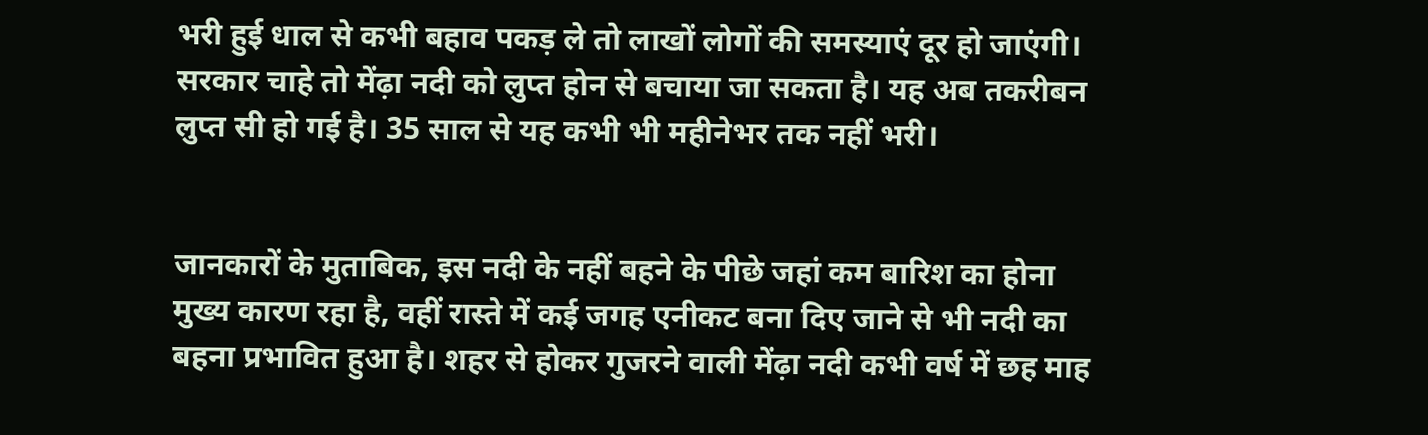भरी हुई धाल से कभी बहाव पकड़ ले तो लाखों लोगों की समस्याएं दूर हो जाएंगी। सरकार चाहे तो मेंढ़ा नदी को लुप्त होन से बचाया जा सकता है। यह अब तकरीबन लुप्त सी हो गई है। 35 साल से यह कभी भी महीनेभर तक नहीं भरी।


जानकारों के मुताबिक, इस नदी के नहीं बहने के पीछे जहां कम बारिश का होना मुख्य कारण रहा है, वहीं रास्ते में कई जगह एनीकट बना दिए जाने से भी नदी का बहना प्रभावित हुआ है। शहर से होकर गुजरने वाली मेंढ़ा नदी कभी वर्ष में छह माह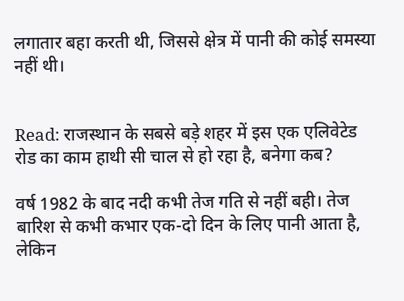लगातार बहा करती थी, जिससे क्षेत्र में पानी की कोई समस्या नहीं थी।


Read: राजस्थान के सबसे बड़े शहर में इस एक एलिवेटेड रोड का काम हाथी सी चाल से हो रहा है, बनेगा कब?

वर्ष 1982 के बाद नदी कभी तेज गति से नहीं बही। तेज बारिश से कभी कभार एक-दो दिन के लिए पानी आता है, लेकिन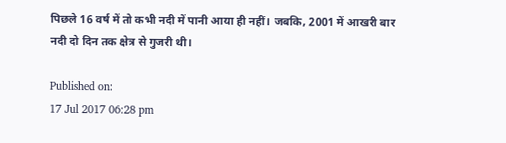पिछले 16 वर्ष में तो कभी नदी में पानी आया ही नहीं। जबकि, 2001 में आखरी बार नदी दो दिन तक क्षेत्र से गुजरी थी।

Published on:
17 Jul 2017 06:28 pm